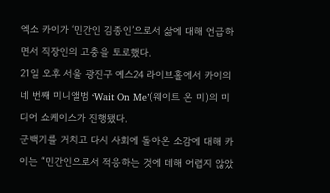엑소 카이가 ‘민간인 김종인’으로서 삶에 대해 언급하면서 직장인의 고충을 토로했다.
21일 오후 서울 광진구 예스24 라이브홀에서 카이의 네 번째 미니앨범 ‘Wait On Me’(웨이트 온 미)의 미디어 쇼케이스가 진행됐다.
군백기를 거치고 다시 사회에 돌아온 소감에 대해 카이는 “민간인으로서 적응하는 것에 데해 어렵지 않았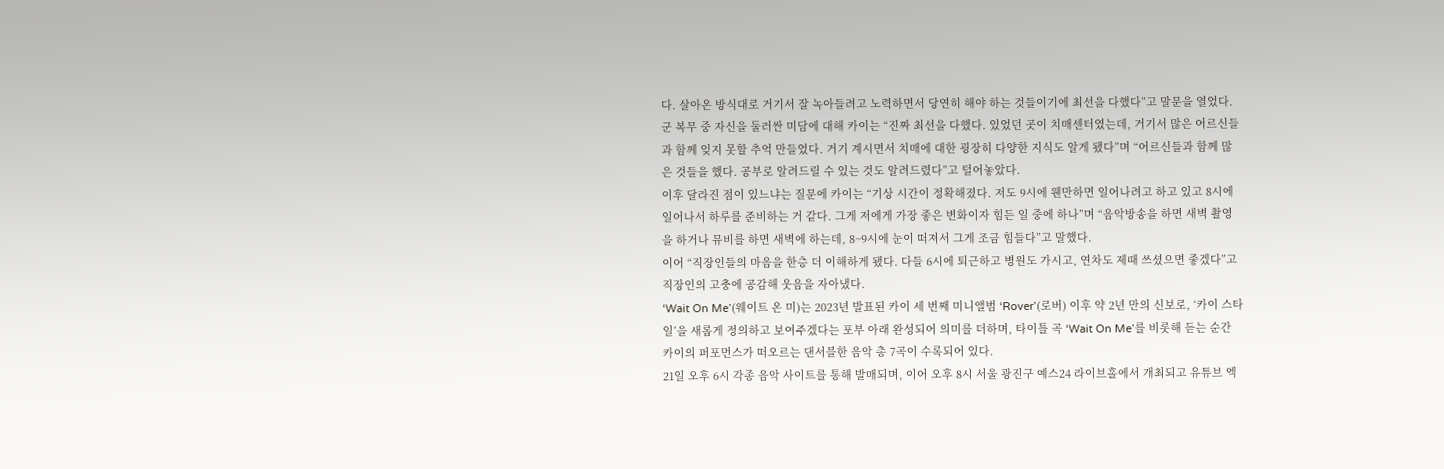다. 살아온 방식대로 거기서 잘 녹아들려고 노력하면서 당연히 해야 하는 것들이기에 최선을 다했다”고 말문을 열었다.
군 복무 중 자신을 둘러싼 미담에 대해 카이는 “진짜 최선을 다했다. 있었던 곳이 치매센터였는데, 거기서 많은 어르신들과 함께 잊지 못할 추억 만들었다. 거기 계시면서 치매에 대한 굉장히 다양한 지식도 알게 됐다”며 “어르신들과 함께 많은 것들을 했다. 공부로 알려드릴 수 있는 것도 알려드렸다”고 털어놓았다.
이후 달라진 점이 있느냐는 질문에 카이는 “기상 시간이 정확해졌다. 저도 9시에 웬만하면 일어나려고 하고 있고 8시에 일어나서 하루를 준비하는 거 같다. 그게 저에게 가장 좋은 변화이자 힘든 일 중에 하나”며 “음악방송을 하면 새벽 촬영을 하거나 뮤비를 하면 새벽에 하는데, 8~9시에 눈이 떠져서 그게 조금 힘들다”고 말했다.
이어 “직장인들의 마음을 한층 더 이해하게 됐다. 다들 6시에 퇴근하고 병원도 가시고, 연차도 제때 쓰셨으면 좋겠다”고 직장인의 고충에 공감해 웃음을 자아냈다.
‘Wait On Me’(웨이트 온 미)는 2023년 발표된 카이 세 번째 미니앨범 ‘Rover’(로버) 이후 약 2년 만의 신보로, ‘카이 스타일’을 새롭게 정의하고 보여주겠다는 포부 아래 완성되어 의미를 더하며, 타이틀 곡 ‘Wait On Me’를 비롯해 듣는 순간 카이의 퍼포먼스가 떠오르는 댄서블한 음악 총 7곡이 수록되어 있다.
21일 오후 6시 각종 음악 사이트를 통해 발매되며, 이어 오후 8시 서울 광진구 예스24 라이브홀에서 개최되고 유튜브 엑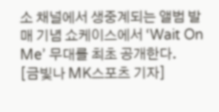소 채널에서 생중계되는 앨범 발매 기념 쇼케이스에서 ‘Wait On Me’ 무대를 최초 공개한다.
[금빛나 MK스포츠 기자]